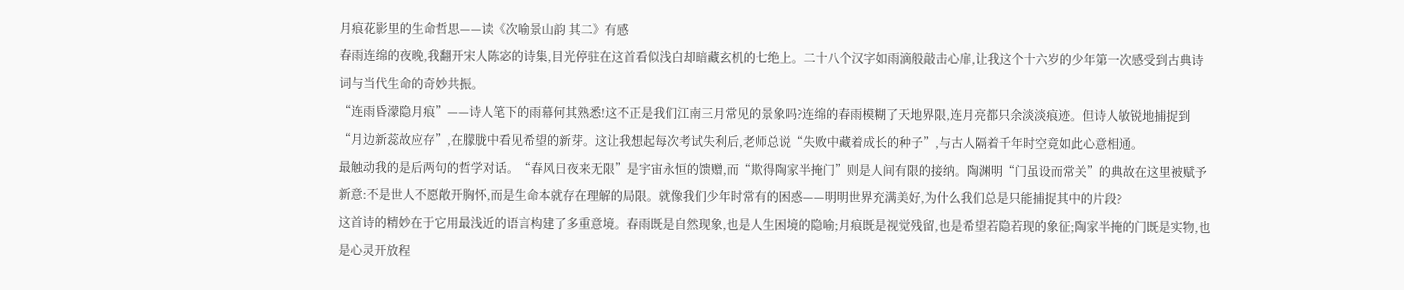月痕花影里的生命哲思——读《次喻景山韵 其二》有感
春雨连绵的夜晚,我翻开宋人陈宓的诗集,目光停驻在这首看似浅白却暗藏玄机的七绝上。二十八个汉字如雨滴般敲击心扉,让我这个十六岁的少年第一次感受到古典诗词与当代生命的奇妙共振。
“连雨昏濛隐月痕”——诗人笔下的雨幕何其熟悉!这不正是我们江南三月常见的景象吗?连绵的春雨模糊了天地界限,连月亮都只余淡淡痕迹。但诗人敏锐地捕捉到“月边新蕊故应存”,在朦胧中看见希望的新芽。这让我想起每次考试失利后,老师总说“失败中藏着成长的种子”,与古人隔着千年时空竟如此心意相通。
最触动我的是后两句的哲学对话。“春风日夜来无限”是宇宙永恒的馈赠,而“欺得陶家半掩门”则是人间有限的接纳。陶渊明“门虽设而常关”的典故在这里被赋予新意:不是世人不愿敞开胸怀,而是生命本就存在理解的局限。就像我们少年时常有的困惑——明明世界充满美好,为什么我们总是只能捕捉其中的片段?
这首诗的精妙在于它用最浅近的语言构建了多重意境。春雨既是自然现象,也是人生困境的隐喻;月痕既是视觉残留,也是希望若隐若现的象征;陶家半掩的门既是实物,也是心灵开放程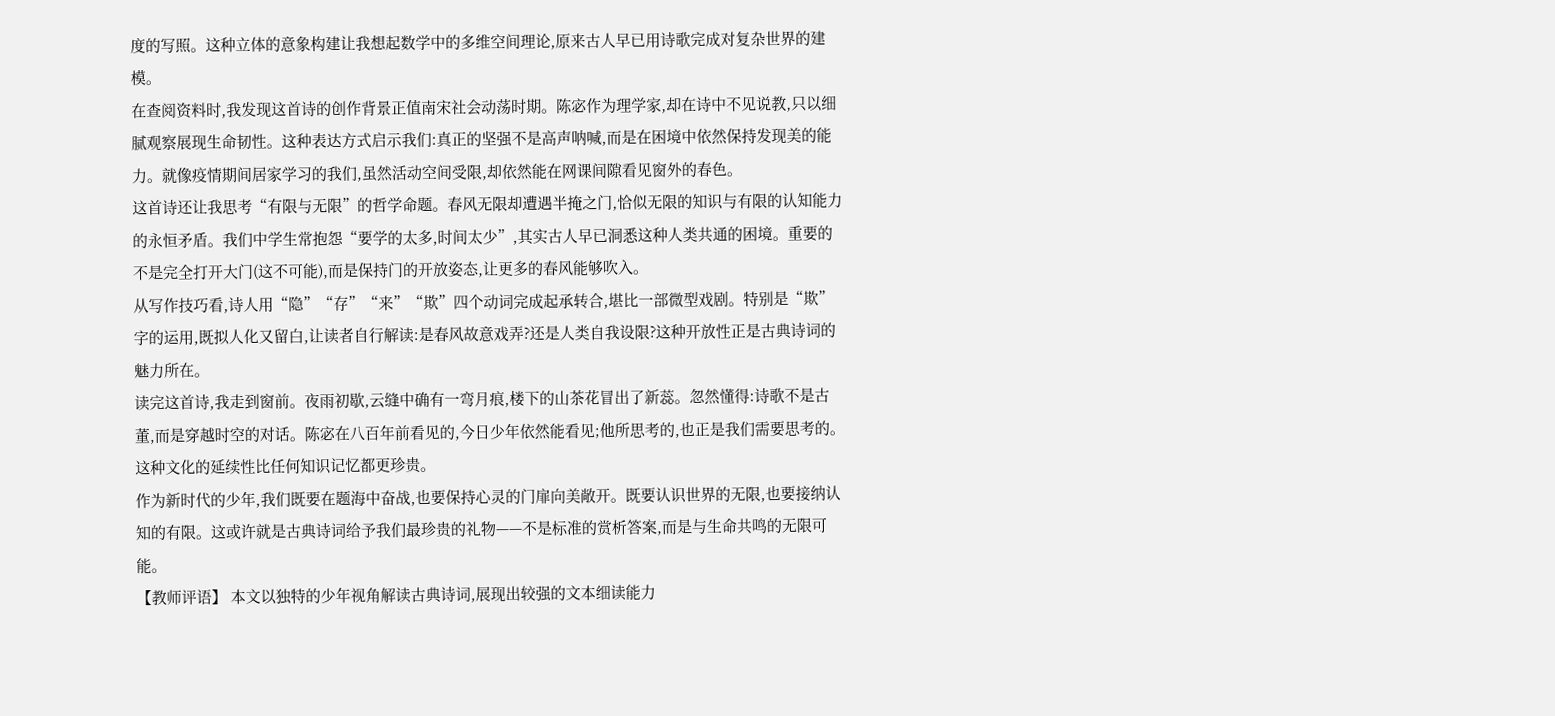度的写照。这种立体的意象构建让我想起数学中的多维空间理论,原来古人早已用诗歌完成对复杂世界的建模。
在查阅资料时,我发现这首诗的创作背景正值南宋社会动荡时期。陈宓作为理学家,却在诗中不见说教,只以细腻观察展现生命韧性。这种表达方式启示我们:真正的坚强不是高声呐喊,而是在困境中依然保持发现美的能力。就像疫情期间居家学习的我们,虽然活动空间受限,却依然能在网课间隙看见窗外的春色。
这首诗还让我思考“有限与无限”的哲学命题。春风无限却遭遇半掩之门,恰似无限的知识与有限的认知能力的永恒矛盾。我们中学生常抱怨“要学的太多,时间太少”,其实古人早已洞悉这种人类共通的困境。重要的不是完全打开大门(这不可能),而是保持门的开放姿态,让更多的春风能够吹入。
从写作技巧看,诗人用“隐”“存”“来”“欺”四个动词完成起承转合,堪比一部微型戏剧。特别是“欺”字的运用,既拟人化又留白,让读者自行解读:是春风故意戏弄?还是人类自我设限?这种开放性正是古典诗词的魅力所在。
读完这首诗,我走到窗前。夜雨初歇,云缝中确有一弯月痕,楼下的山茶花冒出了新蕊。忽然懂得:诗歌不是古董,而是穿越时空的对话。陈宓在八百年前看见的,今日少年依然能看见;他所思考的,也正是我们需要思考的。这种文化的延续性比任何知识记忆都更珍贵。
作为新时代的少年,我们既要在题海中奋战,也要保持心灵的门扉向美敞开。既要认识世界的无限,也要接纳认知的有限。这或许就是古典诗词给予我们最珍贵的礼物——不是标准的赏析答案,而是与生命共鸣的无限可能。
【教师评语】 本文以独特的少年视角解读古典诗词,展现出较强的文本细读能力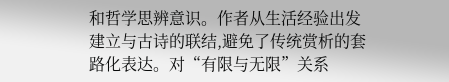和哲学思辨意识。作者从生活经验出发建立与古诗的联结,避免了传统赏析的套路化表达。对“有限与无限”关系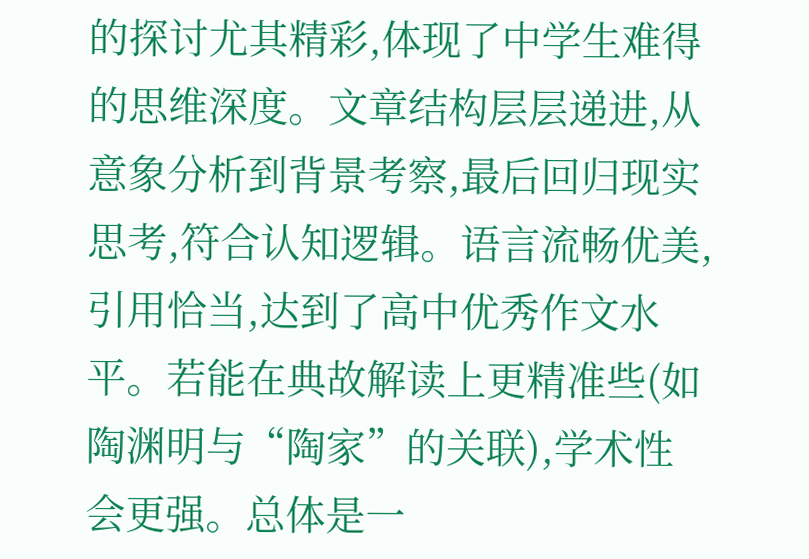的探讨尤其精彩,体现了中学生难得的思维深度。文章结构层层递进,从意象分析到背景考察,最后回归现实思考,符合认知逻辑。语言流畅优美,引用恰当,达到了高中优秀作文水平。若能在典故解读上更精准些(如陶渊明与“陶家”的关联),学术性会更强。总体是一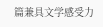篇兼具文学感受力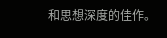和思想深度的佳作。